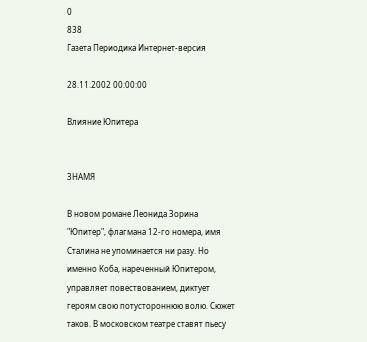0
838
Газета Периодика Интернет-версия

28.11.2002 00:00:00

Влияние Юпитера


ЗНАМЯ

В новом романе Леонида Зорина "Юпитер", флагмана 12-го номера, имя Сталина не упоминается ни разу. Но именно Коба, нареченный Юпитером, управляет повествованием, диктует героям свою потустороннюю волю. Сюжет таков. В московском театре ставят пьесу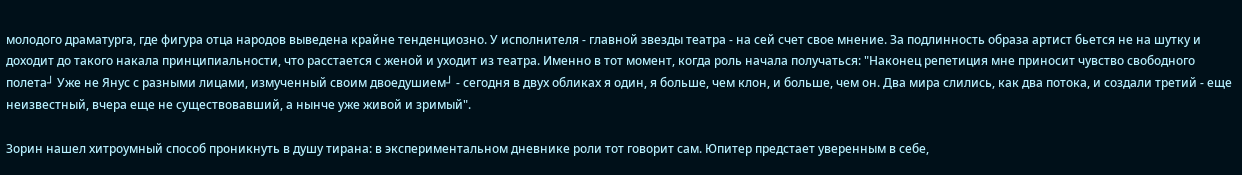молодого драматурга, где фигура отца народов выведена крайне тенденциозно. У исполнителя - главной звезды театра - на сей счет свое мнение. За подлинность образа артист бьется не на шутку и доходит до такого накала принципиальности, что расстается с женой и уходит из театра. Именно в тот момент, когда роль начала получаться: "Наконец репетиция мне приносит чувство свободного полета┘ Уже не Янус с разными лицами, измученный своим двоедушием┘ - сегодня в двух обликах я один, я больше, чем клон, и больше, чем он. Два мира слились, как два потока, и создали третий - еще неизвестный, вчера еще не существовавший, а нынче уже живой и зримый".

Зорин нашел хитроумный способ проникнуть в душу тирана: в экспериментальном дневнике роли тот говорит сам. Юпитер предстает уверенным в себе,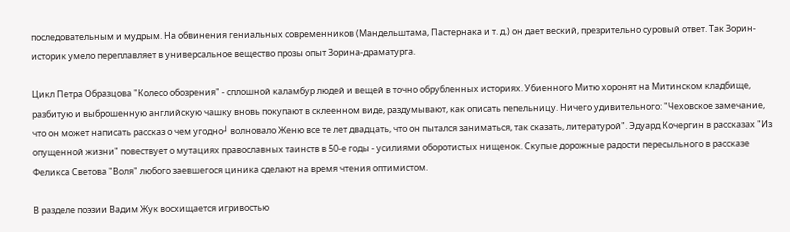последовательным и мудрым. На обвинения гениальных современников (Мандельштама, Пастернака и т. д.) он дает веский, презрительно суровый ответ. Так Зорин-историк умело переплавляет в универсальное вещество прозы опыт Зорина-драматурга.

Цикл Петра Образцова "Колесо обозрения" - сплошной каламбур людей и вещей в точно обрубленных историях. Убиенного Митю хоронят на Митинском кладбище, разбитую и выброшенную английскую чашку вновь покупают в склеенном виде, раздумывают, как описать пепельницу. Ничего удивительного: "Чеховское замечание, что он может написать рассказ о чем угодно┘ волновало Женю все те лет двадцать, что он пытался заниматься, так сказать, литературой". Эдуард Кочергин в рассказах "Из опущенной жизни" повествует о мутациях православных таинств в 50-е годы - усилиями оборотистых нищенок. Cкупые дорожные радости пересыльного в рассказе Феликса Светова "Воля" любого заевшегося циника сделают на время чтения оптимистом.

В разделе поэзии Вадим Жук восхищается игривостью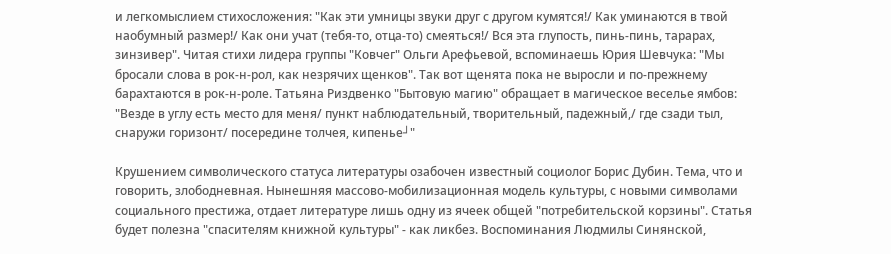и легкомыслием стихосложения: "Как эти умницы звуки друг с другом кумятся!/ Как уминаются в твой наобумный размер!/ Как они учат (тебя-то, отца-то) смеяться!/ Вся эта глупость, пинь-пинь, тарарах, зинзивер". Читая стихи лидера группы "Ковчег" Ольги Арефьевой, вспоминаешь Юрия Шевчука: "Мы бросали слова в рок-н-рол, как незрячих щенков". Так вот щенята пока не выросли и по-прежнему барахтаются в рок-н-роле. Татьяна Риздвенко "Бытовую магию" обращает в магическое веселье ямбов: "Везде в углу есть место для меня/ пункт наблюдательный, творительный, падежный,/ где сзади тыл, снаружи горизонт/ посередине толчея, кипенье┘"

Крушением символического статуса литературы озабочен известный социолог Борис Дубин. Тема, что и говорить, злободневная. Нынешняя массово-мобилизационная модель культуры, с новыми символами социального престижа, отдает литературе лишь одну из ячеек общей "потребительской корзины". Статья будет полезна "спасителям книжной культуры" - как ликбез. Воспоминания Людмилы Синянской,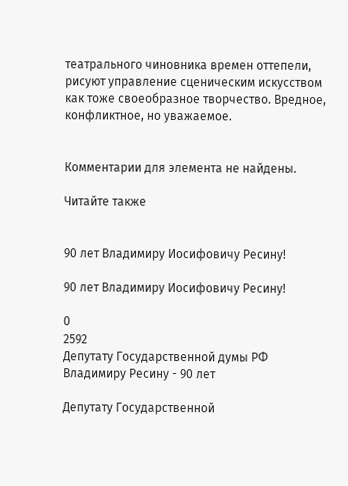театрального чиновника времен оттепели, рисуют управление сценическим искусством как тоже своеобразное творчество. Вредное, конфликтное, но уважаемое.


Комментарии для элемента не найдены.

Читайте также


90 лет Владимиру Иосифовичу Ресину!

90 лет Владимиру Иосифовичу Ресину!

0
2592
Депутату Государственной думы РФ Владимиру Ресину - 90 лет

Депутату Государственной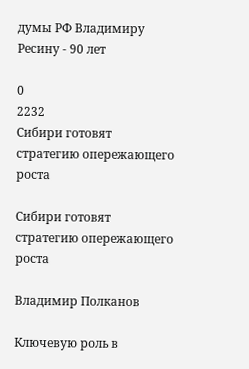думы РФ Владимиру Ресину - 90 лет

0
2232
Сибири готовят стратегию опережающего роста

Сибири готовят стратегию опережающего роста

Владимир Полканов

Ключевую роль в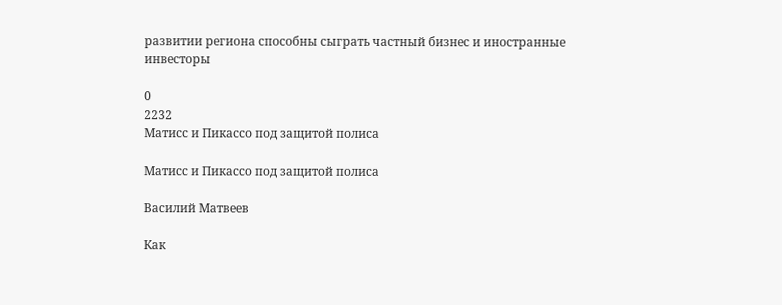развитии региона способны сыграть частный бизнес и иностранные инвесторы

0
2232
Матисс и Пикассо под защитой полиса

Матисс и Пикассо под защитой полиса

Василий Матвеев

Как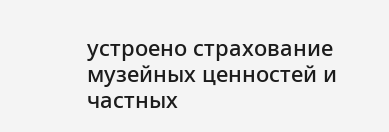устроено страхование музейных ценностей и частных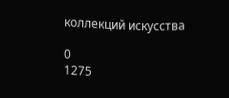коллекций искусства

0
1275